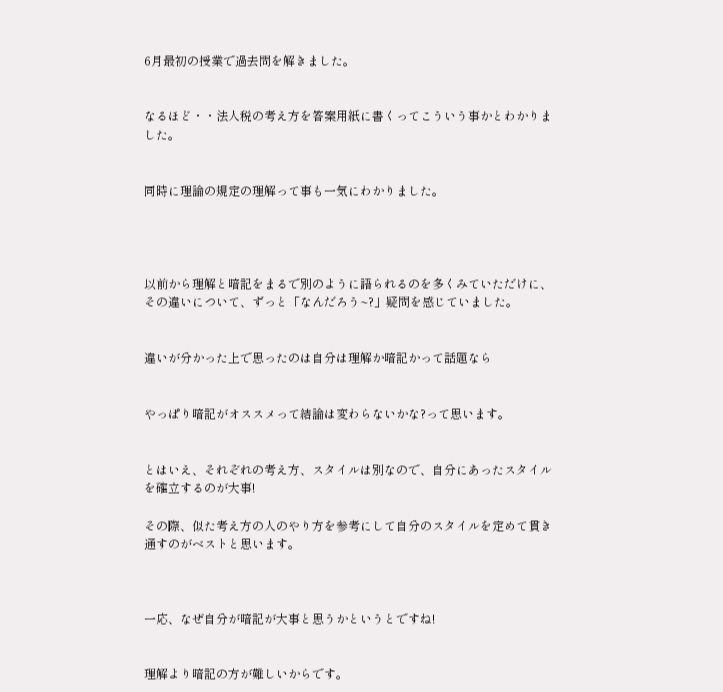6月最初の授業で過去問を解きました。


なるほど・・法人税の考え方を答案用紙に書くってこういう事かとわかりました。


同時に理論の規定の理解って事も一気にわかりました。




以前から理解と暗記をまるで別のように語られるのを多くみていただけに、その違いについて、ずっと「なんだろう~?」疑問を感じていました。


違いが分かった上で思ったのは自分は理解か暗記かって話題なら


やっぱり暗記がオススメって結論は変わらないかな?って思います。


とはいえ、それぞれの考え方、スタイルは別なので、自分にあったスタイルを確立するのが大事!

その際、似た考え方の人のやり方を参考にして自分のスタイルを定めて貫き通すのがベストと思います。



一応、なぜ自分が暗記が大事と思うかというとですね!


理解より暗記の方が難しいからです。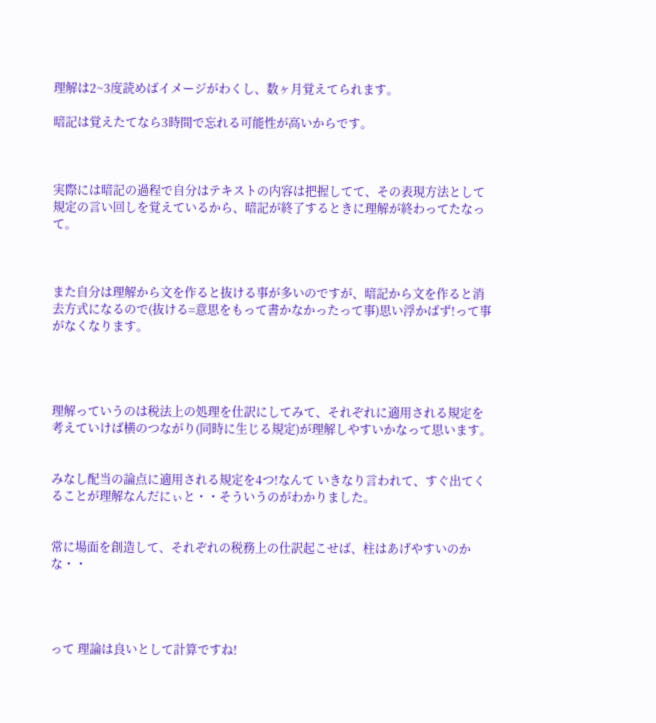理解は2~3度読めばイメージがわくし、数ヶ月覚えてられます。

暗記は覚えたてなら3時間で忘れる可能性が高いからです。



実際には暗記の過程で自分はテキストの内容は把握してて、その表現方法として規定の言い回しを覚えているから、暗記が終了するときに理解が終わってたなって。



また自分は理解から文を作ると抜ける事が多いのですが、暗記から文を作ると消去方式になるので(抜ける=意思をもって書かなかったって事)思い浮かばず!って事がなくなります。




理解っていうのは税法上の処理を仕訳にしてみて、それぞれに適用される規定を考えていけば横のつながり(同時に生じる規定)が理解しやすいかなって思います。


みなし配当の論点に適用される規定を4つ!なんて いきなり言われて、すぐ出てくることが理解なんだにぃと・・そういうのがわかりました。


常に場面を創造して、それぞれの税務上の仕訳起こせば、柱はあげやすいのかな・・




って 理論は良いとして計算ですね!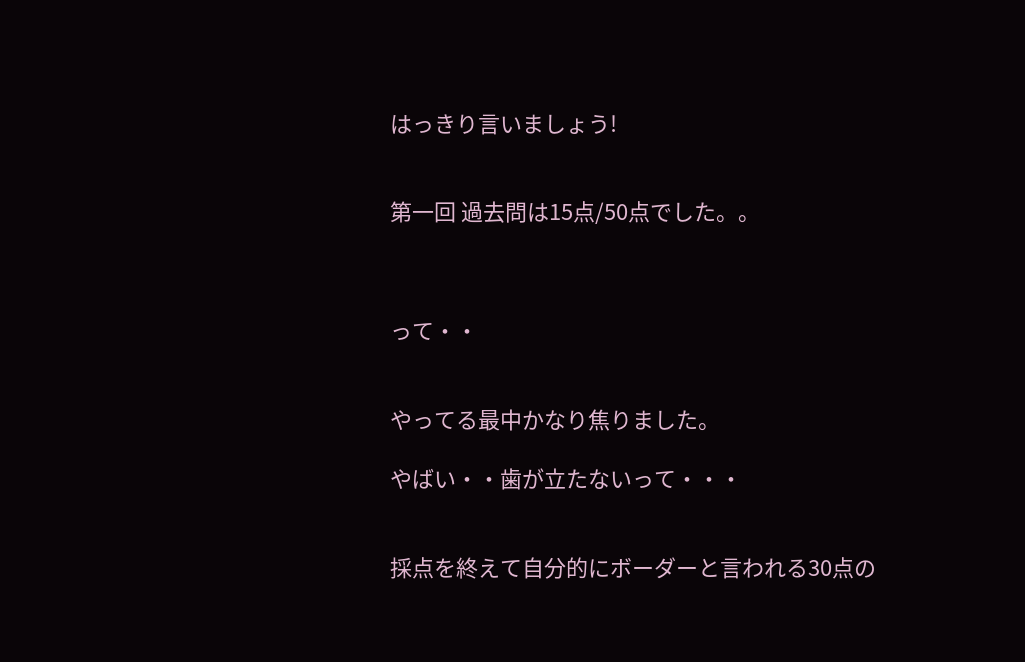はっきり言いましょう!


第一回 過去問は15点/50点でした。。



って・・


やってる最中かなり焦りました。

やばい・・歯が立たないって・・・


採点を終えて自分的にボーダーと言われる30点の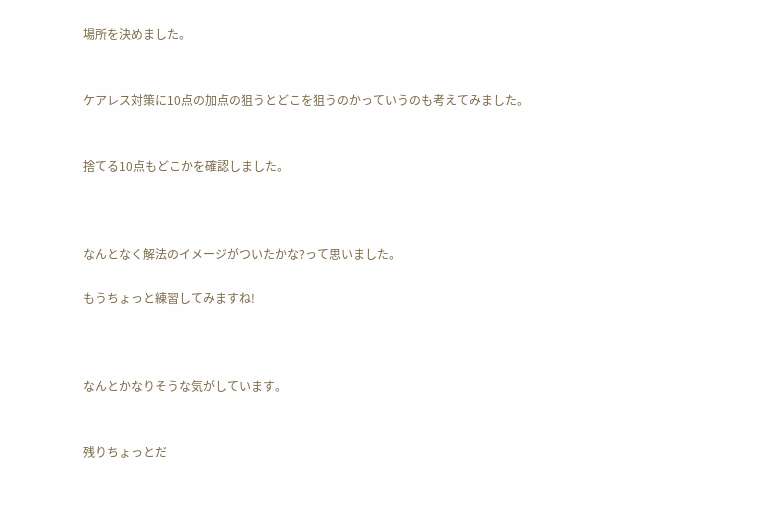場所を決めました。


ケアレス対策に10点の加点の狙うとどこを狙うのかっていうのも考えてみました。


捨てる10点もどこかを確認しました。



なんとなく解法のイメージがついたかな?って思いました。

もうちょっと練習してみますね!



なんとかなりそうな気がしています。


残りちょっとだ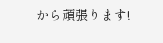から頑張ります!